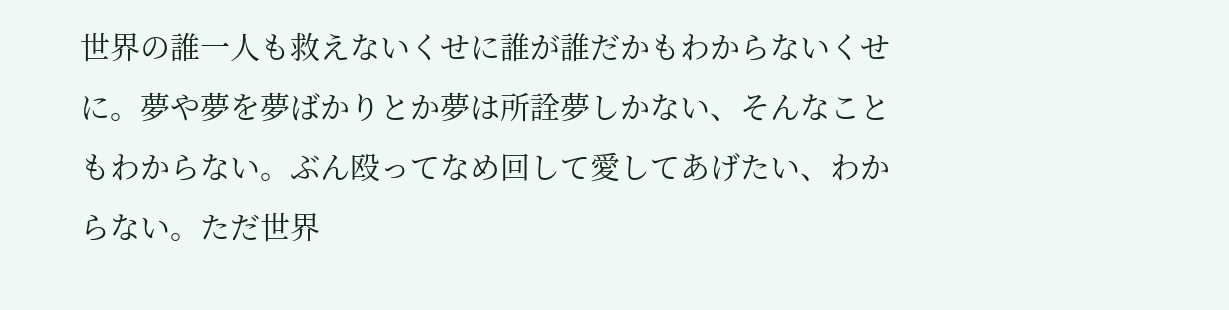世界の誰一人も救えないくせに誰が誰だかもわからないくせに。夢や夢を夢ばかりとか夢は所詮夢しかない、そんなこともわからない。ぶん殴ってなめ回して愛してあげたい、わからない。ただ世界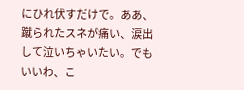にひれ伏すだけで。ああ、蹴られたスネが痛い、涙出して泣いちゃいたい。でもいいわ、こ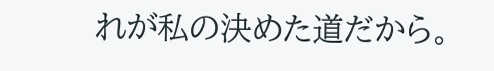れが私の決めた道だから。